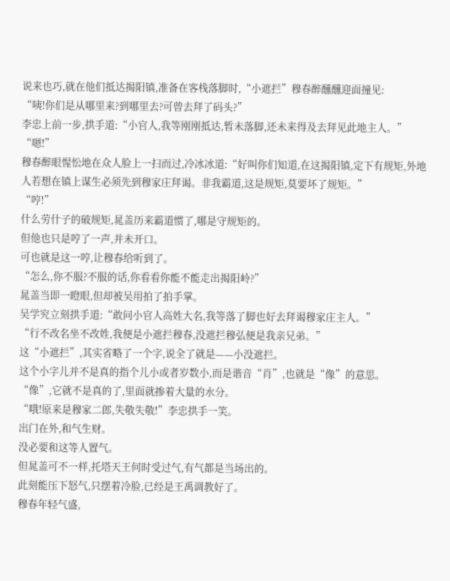说来也巧,就在他们抵达揭阳镇,准备在客栈落脚时,“小遮拦”穆春醉醺醺迎面撞见:
“咦!你们是从哪里来?到哪里去?可曾去拜了码头?”
李忠上前一步,拱手道:“小官人,我等刚刚抵达,暂未落脚,还未来得及去拜见此地主人。”
“嗯!”
穆春醉眼惺忪地在众人脸上一扫而过,冷冰冰道:“好叫你们知道,在这揭阳镇,定下有规矩,外地人若想在镇上谋生必须先到穆家庄拜谒。非我霸道,这是规矩,莫要坏了规矩。”
“哼!”
什么劳什子的破规矩,晁盖历来霸道惯了,哪是守规矩的。
但他也只是哼了一声,并未开口。
可也就是这一哼,让穆春给听到了。
“怎么,你不服?不服的话,你看看你能不能走出揭阳岭?”
晁盖当即一瞪眼,但却被吴用拍了拍手掌。
吴学究立刻拱手道:“敢问小官人高姓大名,我等落了脚也好去拜谒穆家庄主人。”
“行不改名坐不改姓,我便是小遮拦穆春,没遮拦穆弘便是我亲兄弟。”
这“小遮拦”,其实省略了一个字,说全了就是——小没遮拦。
这个小字儿并不是真的指个儿小或者岁数小,而是谐音“肖”,也就是“像”的意思。
“像”,它就不是真的了,里面就掺着大量的水分。
“哦!原来是穆家二郎,失敬失敬!”李忠拱手一笑。
出门在外,和气生财。
没必要和这等人置气。
但晁盖可不一样,托塔天王何时受过气,有气都是当场出的。
此刻能压下怒气,只摆着冷脸,已经是王禹调教好了。
穆春年轻气盛,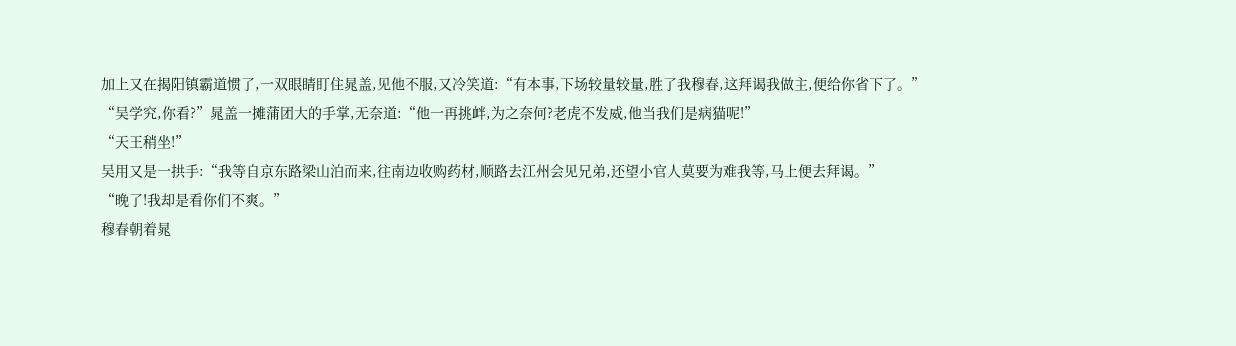加上又在揭阳镇霸道惯了,一双眼睛盯住晁盖,见他不服,又冷笑道:“有本事,下场较量较量,胜了我穆春,这拜谒我做主,便给你省下了。”
“吴学究,你看?”晁盖一摊蒲团大的手掌,无奈道:“他一再挑衅,为之奈何?老虎不发威,他当我们是病猫呢!”
“天王稍坐!”
吴用又是一拱手:“我等自京东路梁山泊而来,往南边收购药材,顺路去江州会见兄弟,还望小官人莫要为难我等,马上便去拜谒。”
“晚了!我却是看你们不爽。”
穆春朝着晁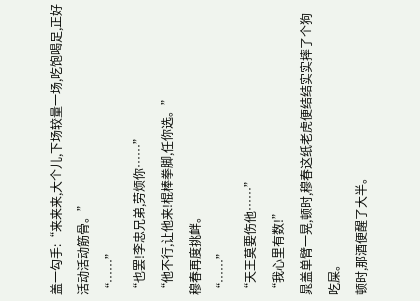盖一勾手:“来来来,大个儿,下场较量一场,吃饱喝足,正好活动活动筋骨。”
“……”
“也罢!李忠兄弟,劳烦你……”
“他不行,让他来!棍棒拳脚,任你选。”
穆春再度挑衅。
“……”
“天王莫要伤他……”
“我心里有数!”
晁盖单臂一晃,顿时,穆春这纸老虎便结结实实摔了个狗吃屎。
顿时,那酒便醒了大半。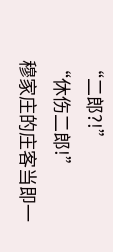“二郎?!”
“休伤二郎!”
穆家庄的庄客当即一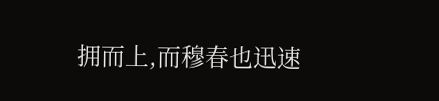拥而上,而穆春也迅速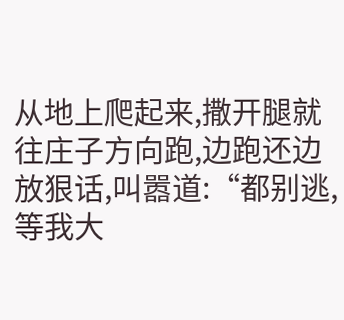从地上爬起来,撒开腿就往庄子方向跑,边跑还边放狠话,叫嚣道:“都别逃,等我大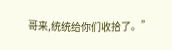哥来,统统给你们收拾了。”